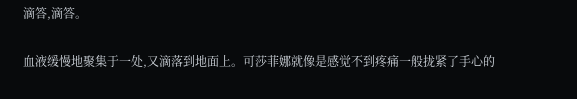滴答,滴答。

血液缓慢地聚集于一处,又滴落到地面上。可莎菲娜就像是感觉不到疼痛一般拢紧了手心的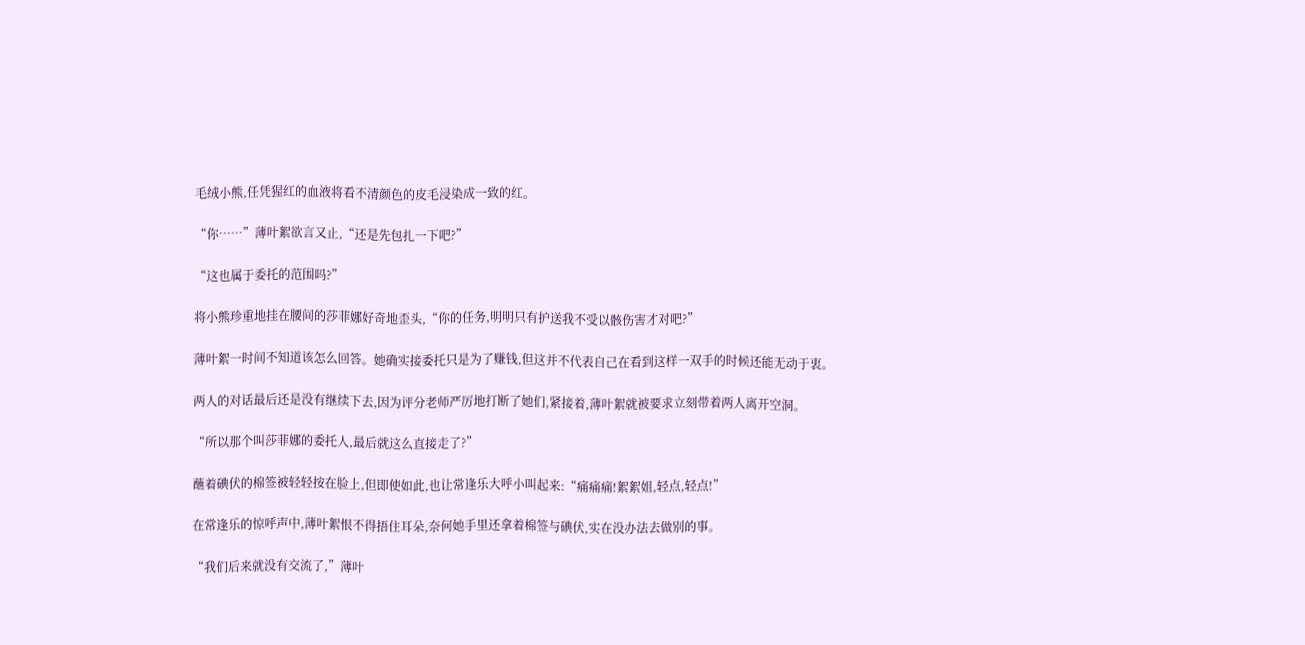毛绒小熊,任凭猩红的血液将看不清颜色的皮毛浸染成一致的红。

“你……”薄叶絮欲言又止,“还是先包扎一下吧?”

“这也属于委托的范围吗?”

将小熊珍重地挂在腰间的莎菲娜好奇地歪头,“你的任务,明明只有护送我不受以骸伤害才对吧?”

薄叶絮一时间不知道该怎么回答。她确实接委托只是为了赚钱,但这并不代表自己在看到这样一双手的时候还能无动于衷。

两人的对话最后还是没有继续下去,因为评分老师严厉地打断了她们,紧接着,薄叶絮就被要求立刻带着两人离开空洞。

“所以那个叫莎菲娜的委托人,最后就这么直接走了?”

蘸着碘伏的棉签被轻轻按在脸上,但即使如此,也让常逢乐大呼小叫起来:“痛痛痛!絮絮姐,轻点,轻点!”

在常逢乐的惊呼声中,薄叶絮恨不得捂住耳朵,奈何她手里还拿着棉签与碘伏,实在没办法去做别的事。

“我们后来就没有交流了,”薄叶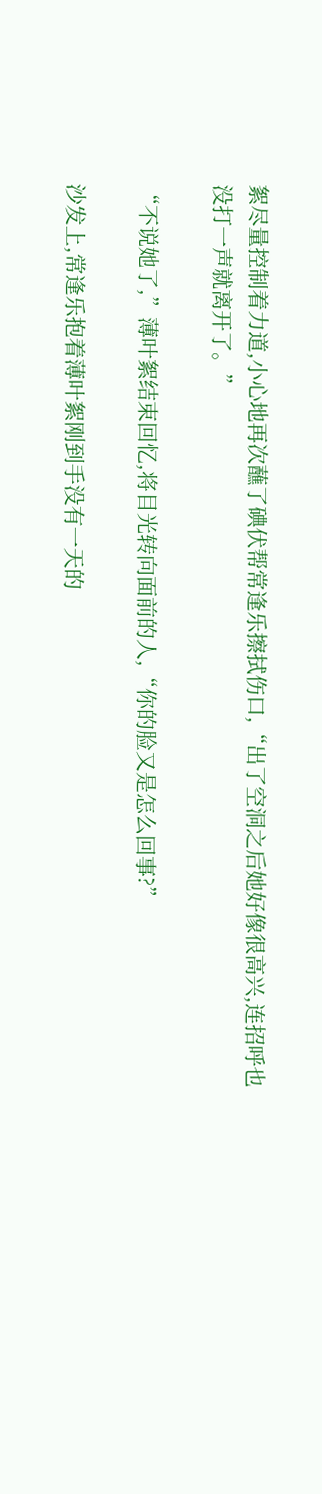絮尽量控制着力道,小心地再次蘸了碘伏帮常逢乐擦拭伤口,“出了空洞之后她好像很高兴,连招呼也没打一声就离开了。”

“不说她了,”薄叶絮结束回忆,将目光转向面前的人,“你的脸又是怎么回事?”

沙发上,常逢乐抱着薄叶絮刚到手没有一天的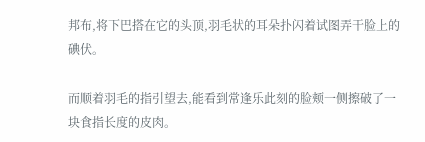邦布,将下巴搭在它的头顶,羽毛状的耳朵扑闪着试图弄干脸上的碘伏。

而顺着羽毛的指引望去,能看到常逢乐此刻的脸颊一侧擦破了一块食指长度的皮肉。